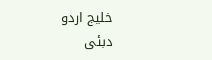خلیج اردو
دبئی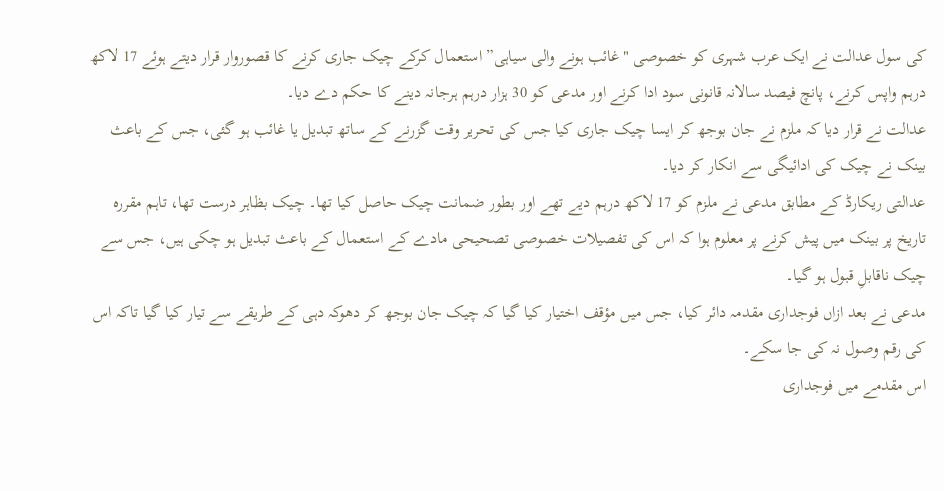کی سول عدالت نے ایک عرب شہری کو خصوصی "غائب ہونے والی سیاہی” استعمال کرکے چیک جاری کرنے کا قصوروار قرار دیتے ہوئے 17 لاکھ درہم واپس کرنے، پانچ فیصد سالانہ قانونی سود ادا کرنے اور مدعی کو 30 ہزار درہم ہرجانہ دینے کا حکم دے دیا۔
عدالت نے قرار دیا کہ ملزم نے جان بوجھ کر ایسا چیک جاری کیا جس کی تحریر وقت گزرنے کے ساتھ تبدیل یا غائب ہو گئی، جس کے باعث بینک نے چیک کی ادائیگی سے انکار کر دیا۔
عدالتی ریکارڈ کے مطابق مدعی نے ملزم کو 17 لاکھ درہم دیے تھے اور بطور ضمانت چیک حاصل کیا تھا۔ چیک بظاہر درست تھا، تاہم مقررہ تاریخ پر بینک میں پیش کرنے پر معلوم ہوا کہ اس کی تفصیلات خصوصی تصحیحی مادے کے استعمال کے باعث تبدیل ہو چکی ہیں، جس سے چیک ناقابلِ قبول ہو گیا۔
مدعی نے بعد ازاں فوجداری مقدمہ دائر کیا، جس میں مؤقف اختیار کیا گیا کہ چیک جان بوجھ کر دھوکہ دہی کے طریقے سے تیار کیا گیا تاکہ اس کی رقم وصول نہ کی جا سکے۔
اس مقدمے میں فوجداری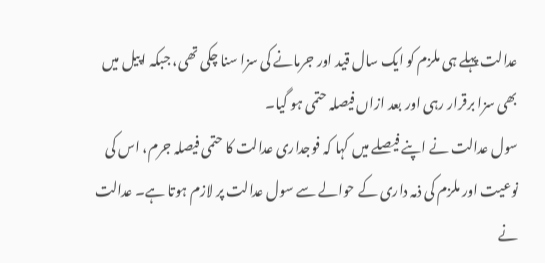عدالت پہلے ہی ملزم کو ایک سال قید اور جرمانے کی سزا سنا چکی تھی، جبکہ اپیل میں بھی سزا برقرار رہی اور بعد ازاں فیصلہ حتمی ہو گیا۔
سول عدالت نے اپنے فیصلے میں کہا کہ فوجداری عدالت کا حتمی فیصلہ جرم، اس کی نوعیت اور ملزم کی ذمہ داری کے حوالے سے سول عدالت پر لازم ہوتا ہے۔ عدالت نے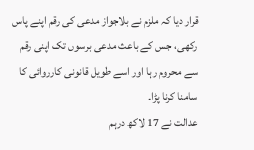قرار دیا کہ ملزم نے بلاجواز مدعی کی رقم اپنے پاس رکھی، جس کے باعث مدعی برسوں تک اپنی رقم سے محروم رہا اور اسے طویل قانونی کارروائی کا سامنا کرنا پڑا۔
عدالت نے 17 لاکھ درہم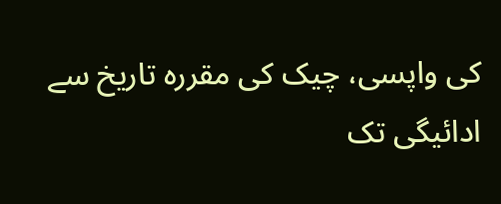کی واپسی، چیک کی مقررہ تاریخ سے ادائیگی تک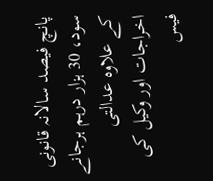پانچ فیصد سالانہ قانونی سود، 30 ہزار درہم ہرجانے کے علاوہ عدالتی اخراجات اور وکیل کی فیس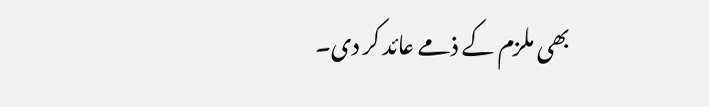بھی ملزم کے ذمے عائد کر دی۔